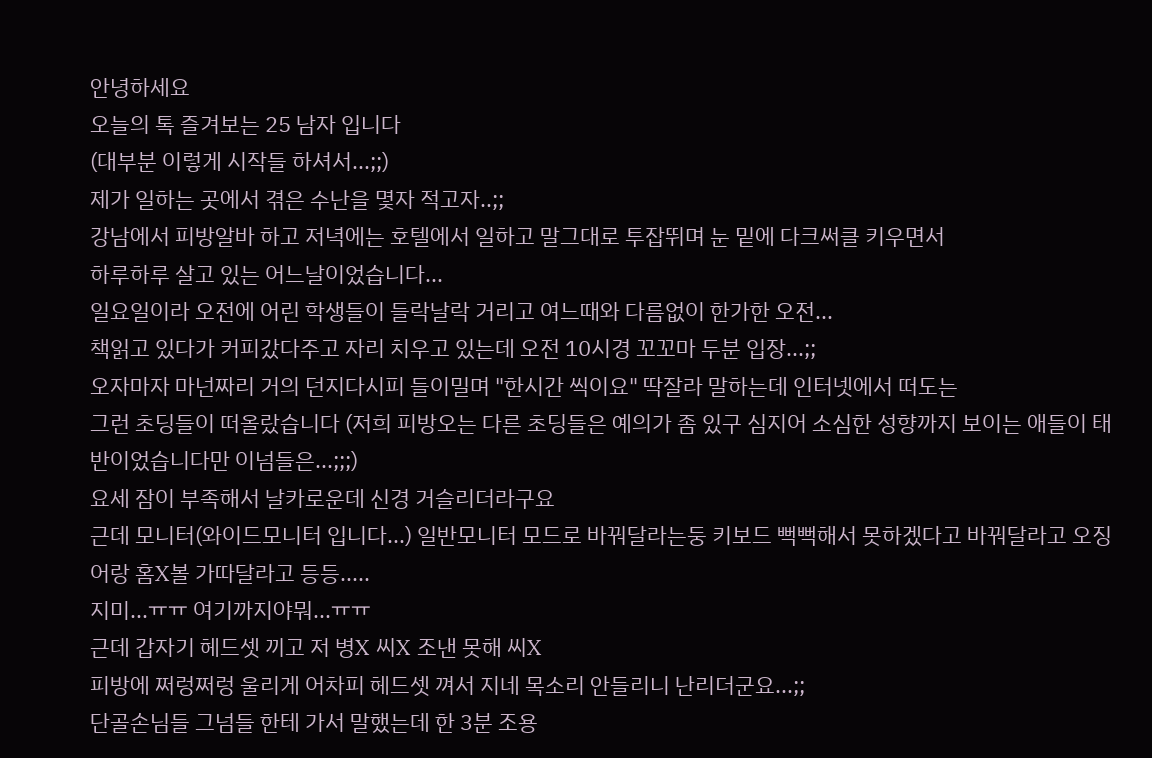안녕하세요
오늘의 톡 즐겨보는 25 남자 입니다
(대부분 이렇게 시작들 하셔서...;;)
제가 일하는 곳에서 겪은 수난을 몇자 적고자..;;
강남에서 피방알바 하고 저녁에는 호텔에서 일하고 말그대로 투잡뛰며 눈 밑에 다크써클 키우면서
하루하루 살고 있는 어느날이었습니다...
일요일이라 오전에 어린 학생들이 들락날락 거리고 여느때와 다름없이 한가한 오전...
책읽고 있다가 커피갔다주고 자리 치우고 있는데 오전 10시경 꼬꼬마 두분 입장...;;
오자마자 마넌짜리 거의 던지다시피 들이밀며 "한시간 씩이요" 딱잘라 말하는데 인터넷에서 떠도는
그런 초딩들이 떠올랐습니다 (저희 피방오는 다른 초딩들은 예의가 좀 있구 심지어 소심한 성향까지 보이는 애들이 태반이었습니다만 이넘들은...;;;)
요세 잠이 부족해서 날카로운데 신경 거슬리더라구요
근데 모니터(와이드모니터 입니다...) 일반모니터 모드로 바꿔달라는둥 키보드 뻑뻑해서 못하겠다고 바꿔달라고 오징어랑 홈X볼 가따달라고 등등.....
지미...ㅠㅠ 여기까지야뭐...ㅠㅠ
근데 갑자기 헤드셋 끼고 저 병X 씨X 조낸 못해 씨X
피방에 쩌렁쩌렁 울리게 어차피 헤드셋 껴서 지네 목소리 안들리니 난리더군요...;;
단골손님들 그넘들 한테 가서 말했는데 한 3분 조용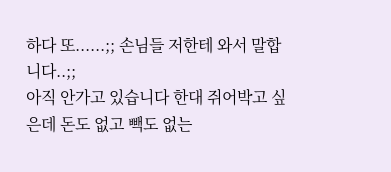하다 또......;; 손님들 저한테 와서 말합니다..;;
아직 안가고 있습니다 한대 쥐어박고 싶은데 돈도 없고 빽도 없는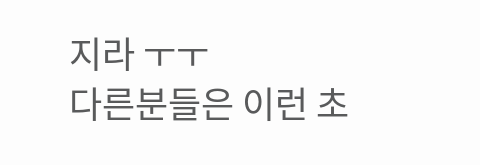지라 ㅜㅜ
다른분들은 이런 초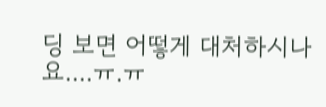딩 보면 어떻게 대처하시나요....ㅠ.ㅠ